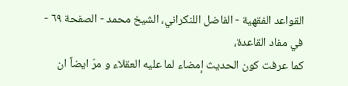القواعد الفقهية - الفاضل اللنكراني، الشيخ محمد - الصفحة ٦٩ - في مفاد القاعدة،
كما عرفت كون الحديث إمضاء لما عليه العقلاء و مرّ ايضاً ان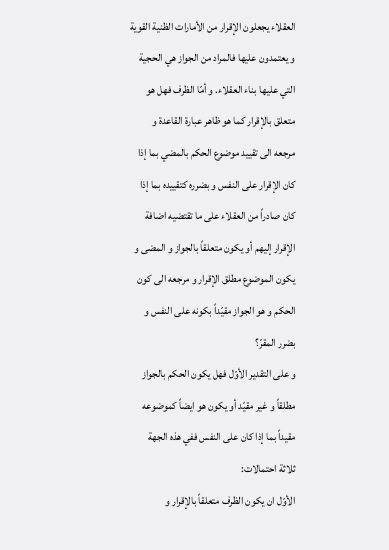العقلاء يجعلون الإقرار من الأمارات الظنية القوية و يعتمدون عليها فالمراد من الجواز هي الحجية التي عليها بناء العقلاء. و أمّا الظرف فهل هو متعلق بالإقرار كما هو ظاهر عبارة القاعدة و مرجعه الى تقييد موضوع الحكم بالمضي بما إذا كان الإقرار على النفس و بضرره كتقييده بما إذا كان صادراً من العقلاء على ما تقتضيه اضافة الإقرار إليهم أو يكون متعلقاً بالجواز و المضى و يكون الموضوع مطلق الإقرار و مرجعه الى كون الحكم و هو الجواز مقيّداً بكونه على النفس و بضرر المقرّ؟
و على التقدير الأوّل فهل يكون الحكم بالجواز مطلقاً و غير مقيّد أو يكون هو ايضاً كموضوعه مقيداً بما إذا كان على النفس ففي هذه الجهة ثلاثة احتمالات:
الأوّل ان يكون الظرف متعلقاً بالإقرار و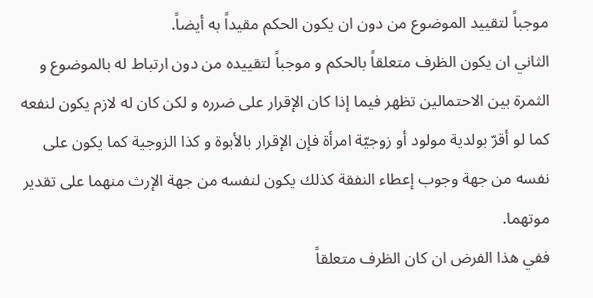موجباً لتقييد الموضوع من دون ان يكون الحكم مقيداً به أيضاً.
الثاني ان يكون الظرف متعلقاً بالحكم و موجباً لتقييده من دون ارتباط له بالموضوع و الثمرة بين الاحتمالين تظهر فيما إذا كان الإقرار على ضرره و لكن كان له لازم يكون لنفعه كما لو أقرّ بولدية مولود أو زوجيّة امرأة فإن الإقرار بالأبوة و كذا الزوجية كما يكون على نفسه من جهة وجوب إعطاء النفقة كذلك يكون لنفسه من جهة الإرث منهما على تقدير موتهما.
ففي هذا الفرض ان كان الظرف متعلقاً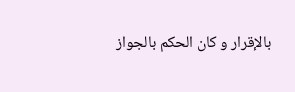بالإقرار و كان الحكم بالجواز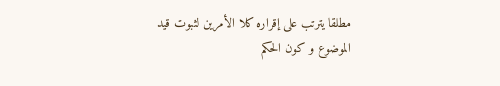مطلقا يترتب على إقراره كلا الأمرين لثبوت قيد الموضوع و كون الحكم